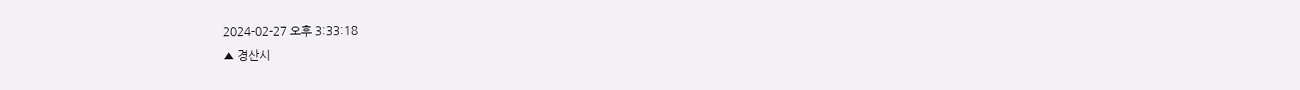2024-02-27 오후 3:33:18
▲ 경산시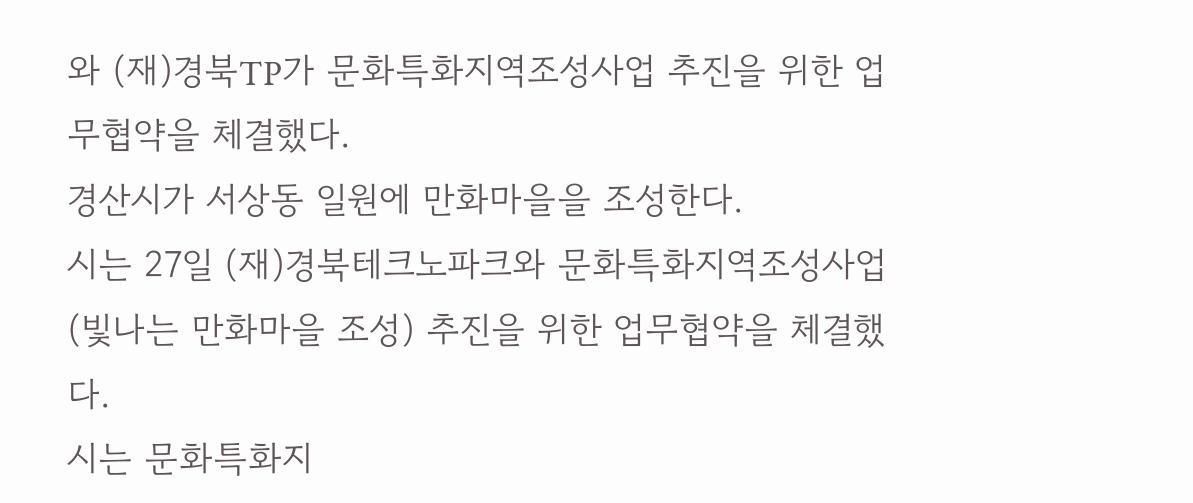와 (재)경북TP가 문화특화지역조성사업 추진을 위한 업무협약을 체결했다.
경산시가 서상동 일원에 만화마을을 조성한다.
시는 27일 (재)경북테크노파크와 문화특화지역조성사업(빛나는 만화마을 조성) 추진을 위한 업무협약을 체결했다.
시는 문화특화지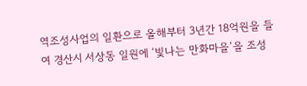역조성사업의 일환으로 올해부터 3년간 18억원을 들여 경산시 서상동 일원에 ‘빛나는 만화마을’을 조성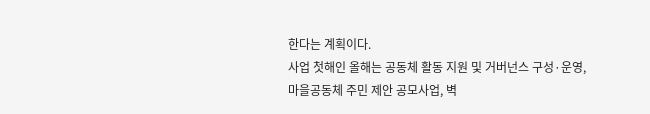한다는 계획이다.
사업 첫해인 올해는 공동체 활동 지원 및 거버넌스 구성·운영, 마을공동체 주민 제안 공모사업, 벽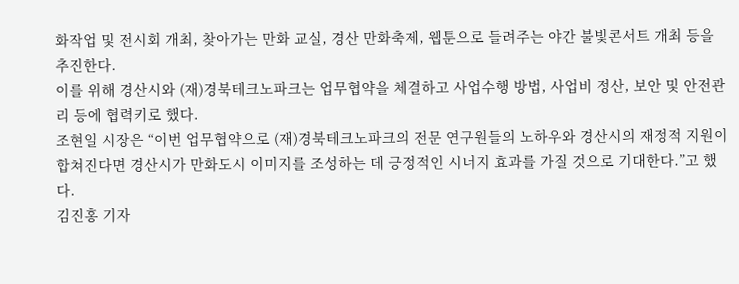화작업 및 전시회 개최, 찾아가는 만화 교실, 경산 만화축제, 웹툰으로 들려주는 야간 불빛콘서트 개최 등을 추진한다.
이를 위해 경산시와 (재)경북테크노파크는 업무협약을 체결하고 사업수행 방법, 사업비 정산, 보안 및 안전관리 등에 협력키로 했다.
조현일 시장은 “이번 업무협약으로 (재)경북테크노파크의 전문 연구원들의 노하우와 경산시의 재정적 지원이 합쳐진다면 경산시가 만화도시 이미지를 조성하는 데 긍정적인 시너지 효과를 가질 것으로 기대한다.”고 했다.
김진홍 기자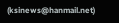(ksinews@hanmail.net)